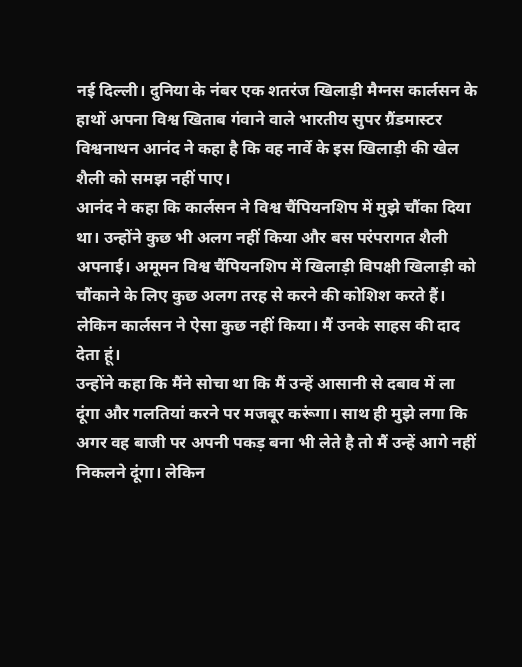नई दिल्ली। दुनिया के नंबर एक शतरंज खिलाड़ी मैग्नस कार्लसन के हाथों अपना विश्व खिताब गंवाने वाले भारतीय सुपर ग्रैंडमास्टर विश्वनाथन आनंद ने कहा है कि वह नार्वे के इस खिलाड़ी की खेल शैली को समझ नहीं पाए।
आनंद ने कहा कि कार्लसन ने विश्व चैंपियनशिप में मुझे चौंका दिया था। उन्होंने कुछ भी अलग नहीं किया और बस परंपरागत शैली अपनाई। अमूमन विश्व चैंपियनशिप में खिलाड़ी विपक्षी खिलाड़ी को चौंकाने के लिए कुछ अलग तरह से करने की कोशिश करते हैं। लेकिन कार्लसन ने ऐसा कुछ नहीं किया। मैं उनके साहस की दाद देता हूं।
उन्होंने कहा कि मैंने सोचा था कि मैं उन्हें आसानी से दबाव में ला दूंगा और गलतियां करने पर मजबूर करूंगा। साथ ही मुझे लगा कि अगर वह बाजी पर अपनी पकड़ बना भी लेते है तो मैं उन्हें आगे नहीं निकलने दूंगा। लेकिन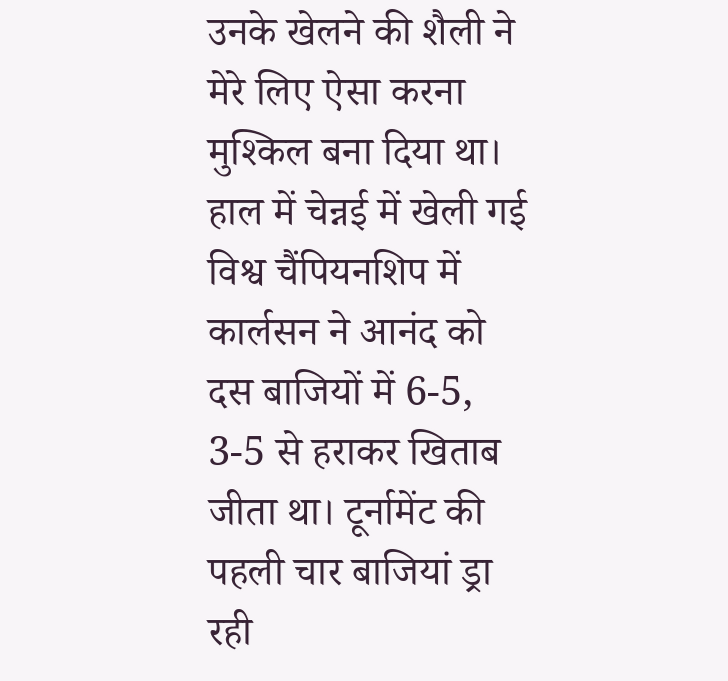उनके खेलने की शैली ने मेरे लिए ऐसा करना मुश्किल बना दिया था।
हाल में चेन्नई में खेली गई विश्व चैंपियनशिप में कार्लसन ने आनंद को दस बाजियों में 6-5, 3-5 से हराकर खिताब जीता था। टूर्नामेंट की पहली चार बाजियां ड्रा रही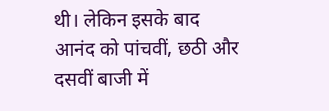थी। लेकिन इसके बाद आनंद को पांचवीं, छठी और दसवीं बाजी में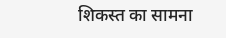शिकस्त का सामना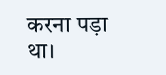करना पड़ा था।